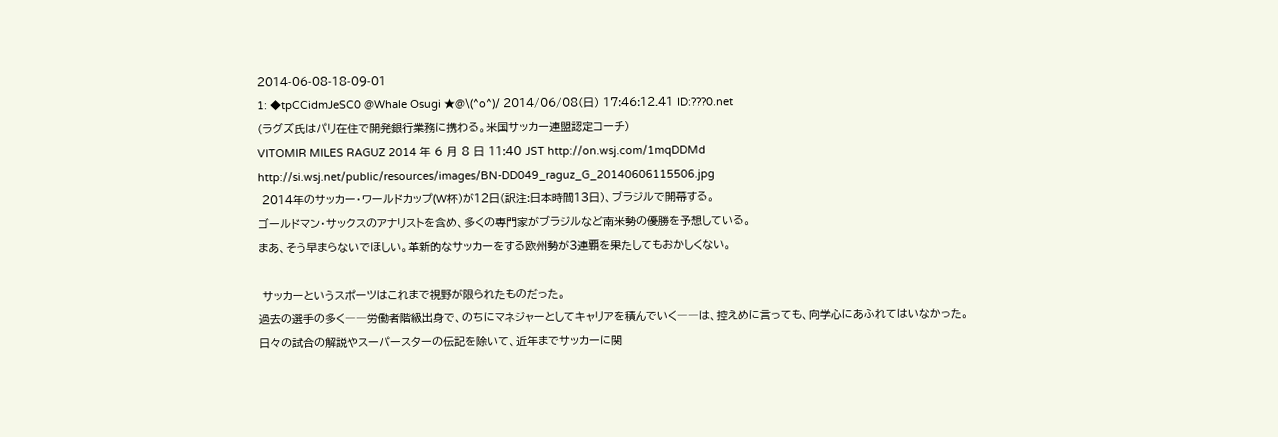2014-06-08-18-09-01
1: ◆tpCCidmJeSC0 @Whale Osugi ★@\(^o^)/ 2014/06/08(日) 17:46:12.41 ID:???0.net
(ラグズ氏はパリ在住で開発銀行業務に携わる。米国サッカー連盟認定コーチ)
VITOMIR MILES RAGUZ 2014 年 6 月 8 日 11:40 JST http://on.wsj.com/1mqDDMd
http://si.wsj.net/public/resources/images/BN-DD049_raguz_G_20140606115506.jpg
 2014年のサッカー・ワールドカップ(W杯)が12日(訳注:日本時間13日)、ブラジルで開幕する。
ゴールドマン・サックスのアナリストを含め、多くの専門家がブラジルなど南米勢の優勝を予想している。
まあ、そう早まらないでほしい。革新的なサッカーをする欧州勢が3連覇を果たしてもおかしくない。

 サッカーというスポーツはこれまで視野が限られたものだった。
過去の選手の多く――労働者階級出身で、のちにマネジャーとしてキャリアを積んでいく――は、控えめに言っても、向学心にあふれてはいなかった。
日々の試合の解説やスーパースターの伝記を除いて、近年までサッカーに関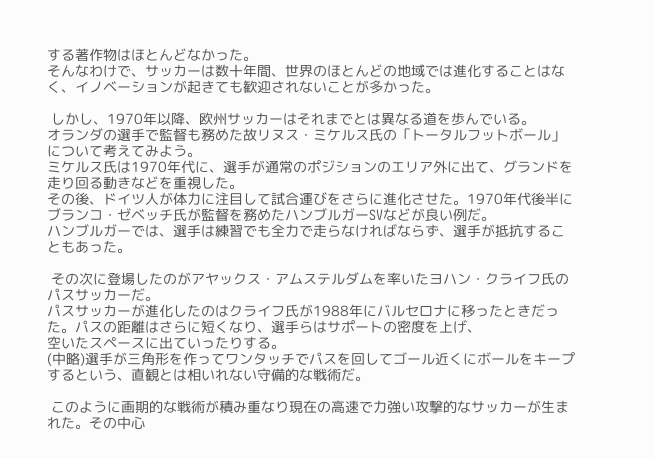する著作物はほとんどなかった。
そんなわけで、サッカーは数十年間、世界のほとんどの地域では進化することはなく、イノベーションが起きても歓迎されないことが多かった。

 しかし、1970年以降、欧州サッカーはそれまでとは異なる道を歩んでいる。
オランダの選手で監督も務めた故リヌス・ミケルス氏の「トータルフットボール」について考えてみよう。
ミケルス氏は1970年代に、選手が通常のポジションのエリア外に出て、グランドを走り回る動きなどを重視した。
その後、ドイツ人が体力に注目して試合運びをさらに進化させた。1970年代後半にブランコ・ゼベッチ氏が監督を務めたハンブルガーSVなどが良い例だ。
ハンブルガーでは、選手は練習でも全力で走らなければならず、選手が抵抗することもあった。

 その次に登場したのがアヤックス・アムステルダムを率いたヨハン・クライフ氏のパスサッカーだ。
パスサッカーが進化したのはクライフ氏が1988年にバルセロナに移ったときだった。パスの距離はさらに短くなり、選手らはサポートの密度を上げ、
空いたスペースに出ていったりする。
(中略)選手が三角形を作ってワンタッチでパスを回してゴール近くにボールをキープするという、直観とは相いれない守備的な戦術だ。

 このように画期的な戦術が積み重なり現在の高速で力強い攻撃的なサッカーが生まれた。その中心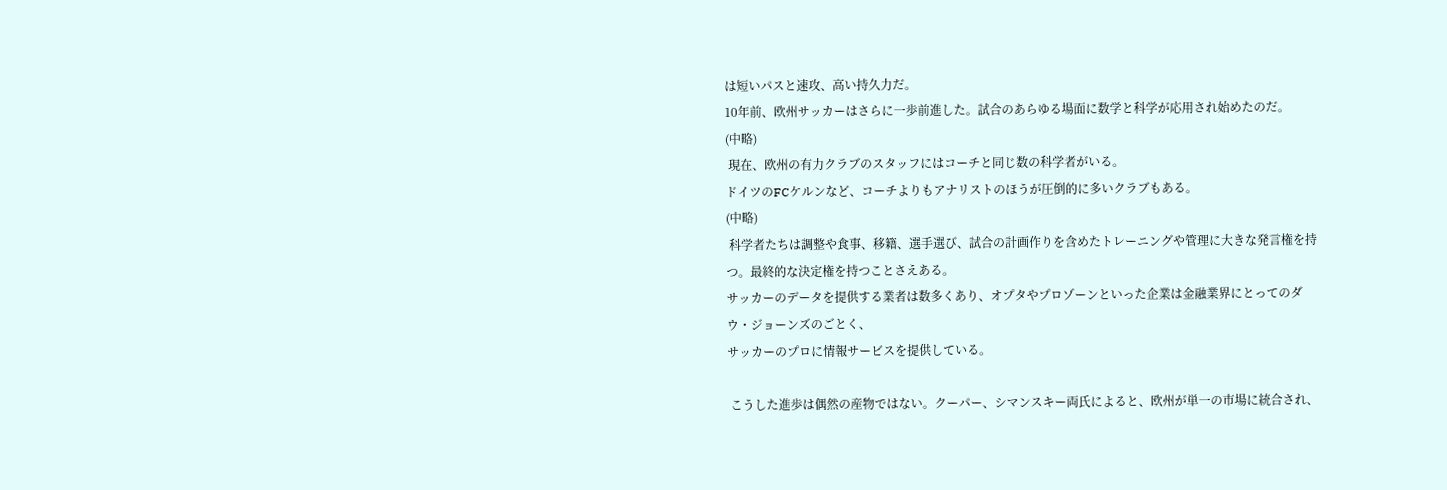は短いパスと速攻、高い持久力だ。
10年前、欧州サッカーはさらに一歩前進した。試合のあらゆる場面に数学と科学が応用され始めたのだ。
(中略)
 現在、欧州の有力クラブのスタッフにはコーチと同じ数の科学者がいる。
ドイツのFCケルンなど、コーチよりもアナリストのほうが圧倒的に多いクラブもある。
(中略)
 科学者たちは調整や食事、移籍、選手選び、試合の計画作りを含めたトレーニングや管理に大きな発言権を持つ。最終的な決定権を持つことさえある。
サッカーのデータを提供する業者は数多くあり、オプタやプロゾーンといった企業は金融業界にとってのダウ・ジョーンズのごとく、
サッカーのプロに情報サービスを提供している。

 こうした進歩は偶然の産物ではない。クーパー、シマンスキー両氏によると、欧州が単一の市場に統合され、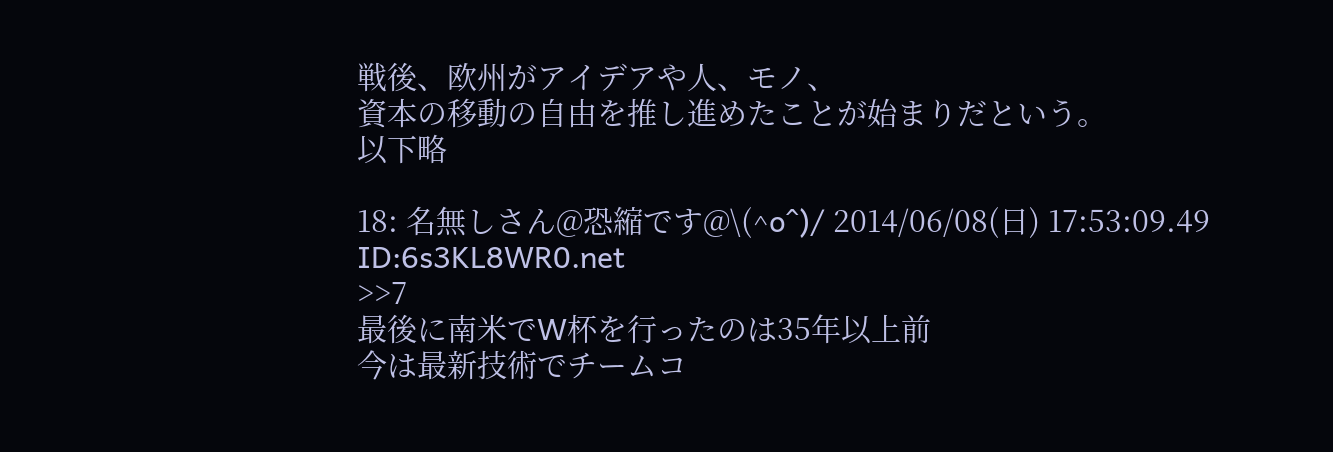戦後、欧州がアイデアや人、モノ、
資本の移動の自由を推し進めたことが始まりだという。
以下略

18: 名無しさん@恐縮です@\(^o^)/ 2014/06/08(日) 17:53:09.49 ID:6s3KL8WR0.net
>>7
最後に南米でW杯を行ったのは35年以上前
今は最新技術でチームコ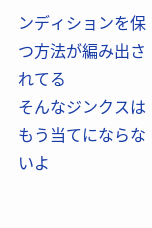ンディションを保つ方法が編み出されてる
そんなジンクスはもう当てにならないよ